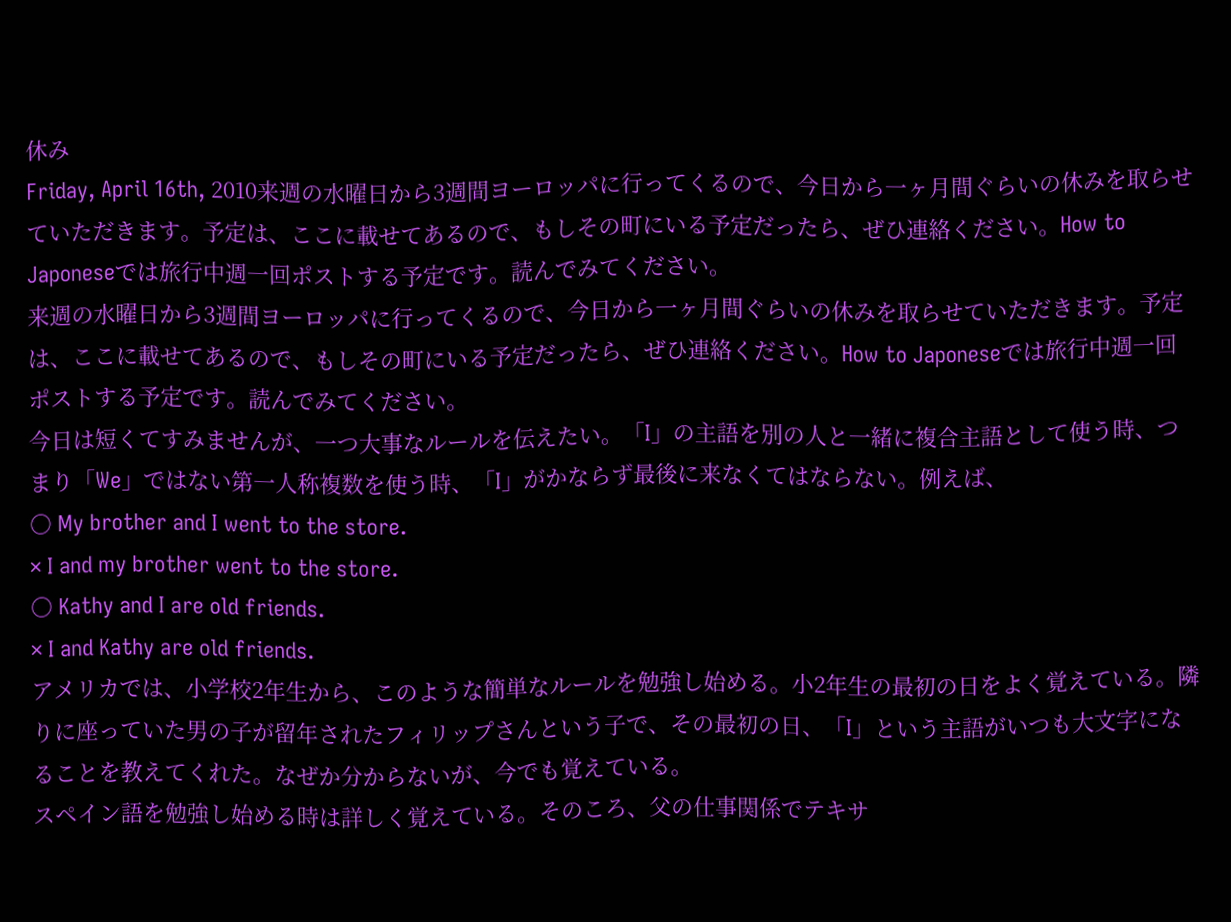休み
Friday, April 16th, 2010来週の水曜日から3週間ヨーロッパに行ってくるので、今日から一ヶ月間ぐらいの休みを取らせていただきます。予定は、ここに載せてあるので、もしその町にいる予定だったら、ぜひ連絡ください。How to Japoneseでは旅行中週一回ポストする予定です。読んでみてください。
来週の水曜日から3週間ヨーロッパに行ってくるので、今日から一ヶ月間ぐらいの休みを取らせていただきます。予定は、ここに載せてあるので、もしその町にいる予定だったら、ぜひ連絡ください。How to Japoneseでは旅行中週一回ポストする予定です。読んでみてください。
今日は短くてすみませんが、一つ大事なルールを伝えたい。「I」の主語を別の人と一緒に複合主語として使う時、つまり「We」ではない第一人称複数を使う時、「I」がかならず最後に来なくてはならない。例えば、
○ My brother and I went to the store.
× I and my brother went to the store.
○ Kathy and I are old friends.
× I and Kathy are old friends.
アメリカでは、小学校2年生から、このような簡単なルールを勉強し始める。小2年生の最初の日をよく覚えている。隣りに座っていた男の子が留年されたフィリップさんという子で、その最初の日、「I」という主語がいつも大文字になることを教えてくれた。なぜか分からないが、今でも覚えている。
スペイン語を勉強し始める時は詳しく覚えている。そのころ、父の仕事関係でテキサ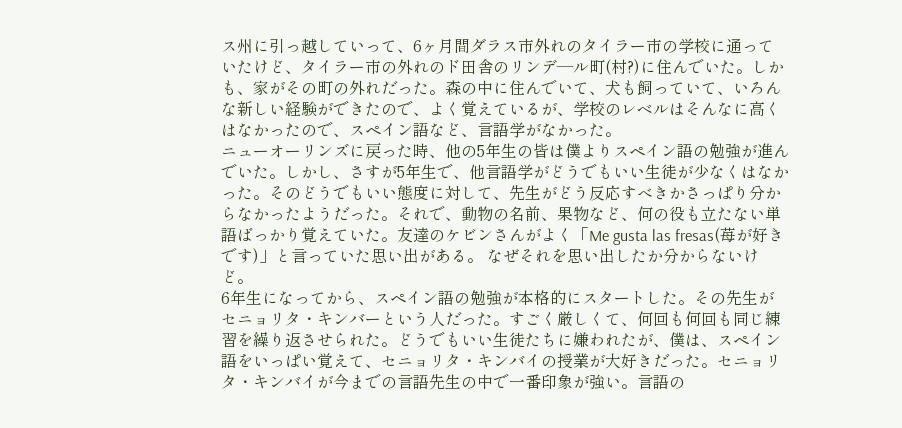ス州に引っ越していって、6ヶ月間ダラス市外れのタイラー市の学校に通っていたけど、タイラー市の外れのド田舎のリンデ―ル町(村?)に住んでいた。しかも、家がその町の外れだった。森の中に住んでいて、犬も飼っていて、いろんな新しい経験ができたので、よく覚えているが、学校のレベルはそんなに高くはなかったので、スペイン語など、言語学がなかった。
ニューオーリンズに戻った時、他の5年生の皆は僕よりスペイン語の勉強が進んでいた。しかし、さすが5年生で、他言語学がどうでもいい生徒が少なくはなかった。そのどうでもいい態度に対して、先生がどう反応すべきかさっぱり分からなかったようだった。それで、動物の名前、果物など、何の役も立たない単語ばっかり覚えていた。友達のケビンさんがよく「Me gusta las fresas(苺が好きです)」と言っていた思い出がある。 なぜそれを思い出したか分からないけど。
6年生になってから、スペイン語の勉強が本格的にスタートした。その先生がセニョリタ・キンバーという人だった。すごく厳しくて、何回も何回も同じ練習を繰り返させられた。どうでもいい生徒たちに嫌われたが、僕は、スペイン語をいっぱい覚えて、セニョリタ・キンバイの授業が大好きだった。セニョリタ・キンバイが今までの言語先生の中で一番印象が強い。言語の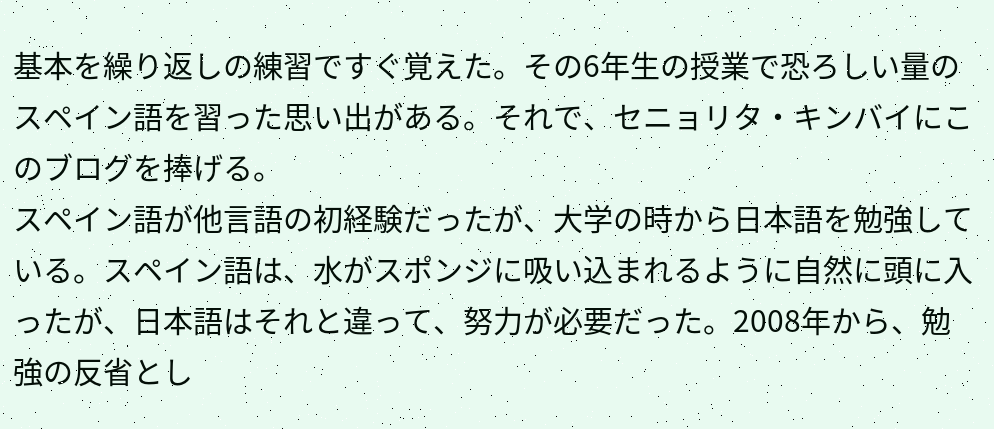基本を繰り返しの練習ですぐ覚えた。その6年生の授業で恐ろしい量のスペイン語を習った思い出がある。それで、セニョリタ・キンバイにこのブログを捧げる。
スペイン語が他言語の初経験だったが、大学の時から日本語を勉強している。スペイン語は、水がスポンジに吸い込まれるように自然に頭に入ったが、日本語はそれと違って、努力が必要だった。2008年から、勉強の反省とし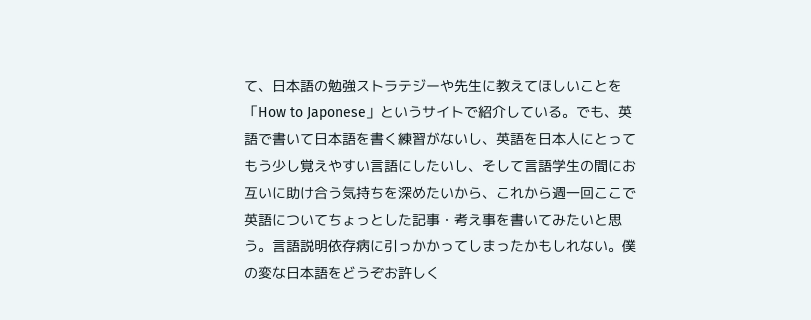て、日本語の勉強ストラテジーや先生に教えてほしいことを「How to Japonese」というサイトで紹介している。でも、英語で書いて日本語を書く練習がないし、英語を日本人にとってもう少し覚えやすい言語にしたいし、そして言語学生の間にお互いに助け合う気持ちを深めたいから、これから週一回ここで英語についてちょっとした記事・考え事を書いてみたいと思う。言語説明依存病に引っかかってしまったかもしれない。僕の変な日本語をどうぞお許しく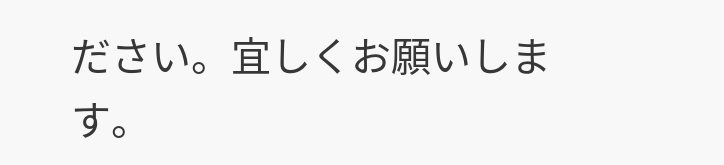ださい。宜しくお願いします。